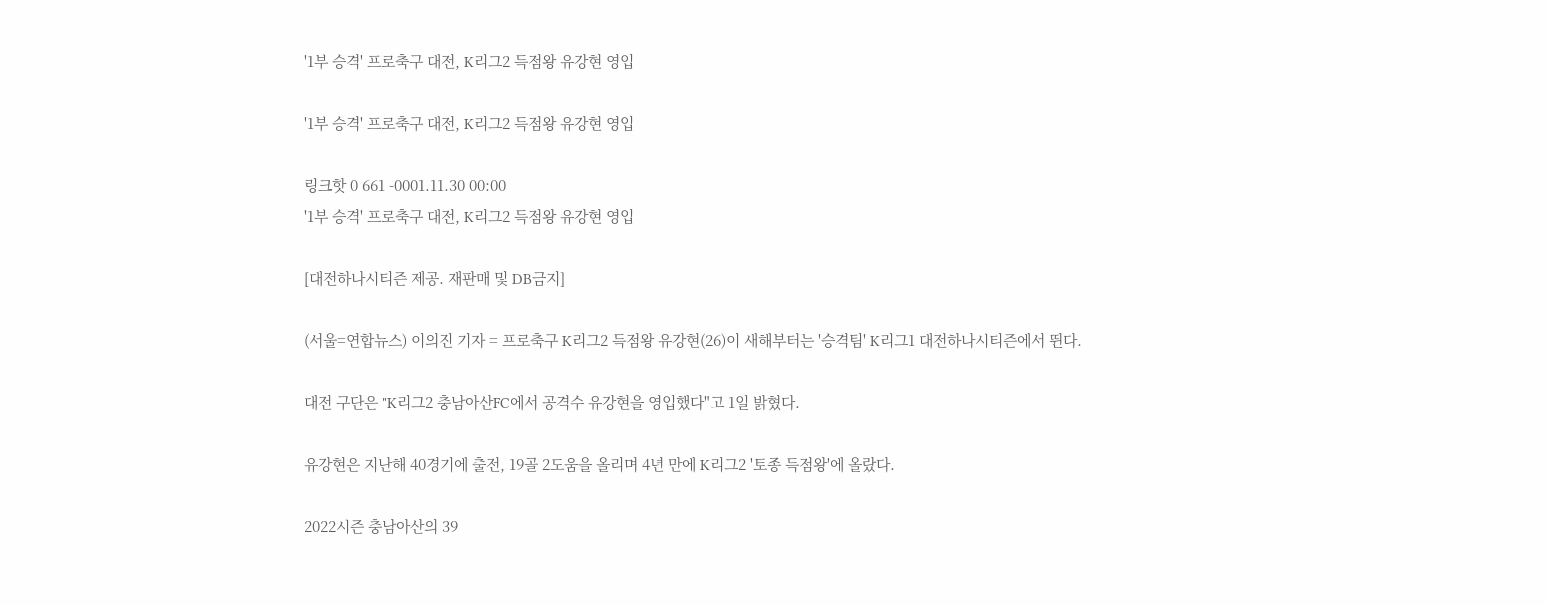'1부 승격' 프로축구 대전, K리그2 득점왕 유강현 영입

'1부 승격' 프로축구 대전, K리그2 득점왕 유강현 영입

링크핫 0 661 -0001.11.30 00:00
'1부 승격' 프로축구 대전, K리그2 득점왕 유강현 영입

[대전하나시티즌 제공. 재판매 및 DB금지]

(서울=연합뉴스) 이의진 기자 = 프로축구 K리그2 득점왕 유강현(26)이 새해부터는 '승격팀' K리그1 대전하나시티즌에서 뛴다.

대전 구단은 "K리그2 충남아산FC에서 공격수 유강현을 영입했다"고 1일 밝혔다.

유강현은 지난해 40경기에 출전, 19골 2도움을 올리며 4년 만에 K리그2 '토종 득점왕'에 올랐다.

2022시즌 충남아산의 39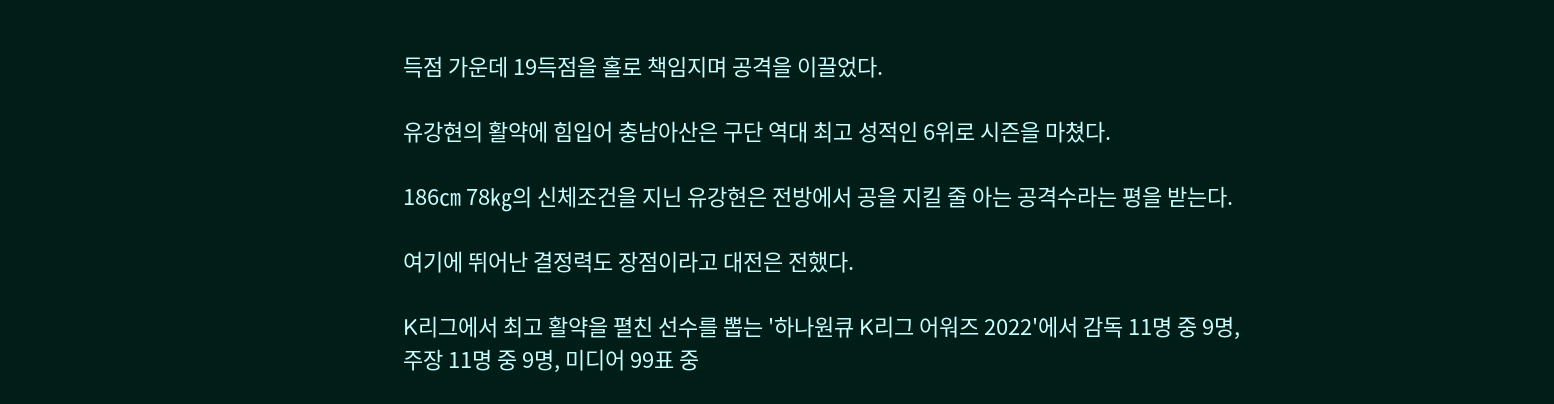득점 가운데 19득점을 홀로 책임지며 공격을 이끌었다.

유강현의 활약에 힘입어 충남아산은 구단 역대 최고 성적인 6위로 시즌을 마쳤다.

186㎝ 78㎏의 신체조건을 지닌 유강현은 전방에서 공을 지킬 줄 아는 공격수라는 평을 받는다.

여기에 뛰어난 결정력도 장점이라고 대전은 전했다.

K리그에서 최고 활약을 펼친 선수를 뽑는 '하나원큐 K리그 어워즈 2022'에서 감독 11명 중 9명, 주장 11명 중 9명, 미디어 99표 중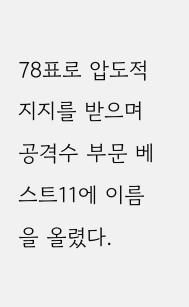78표로 압도적 지지를 받으며 공격수 부문 베스트11에 이름을 올렸다.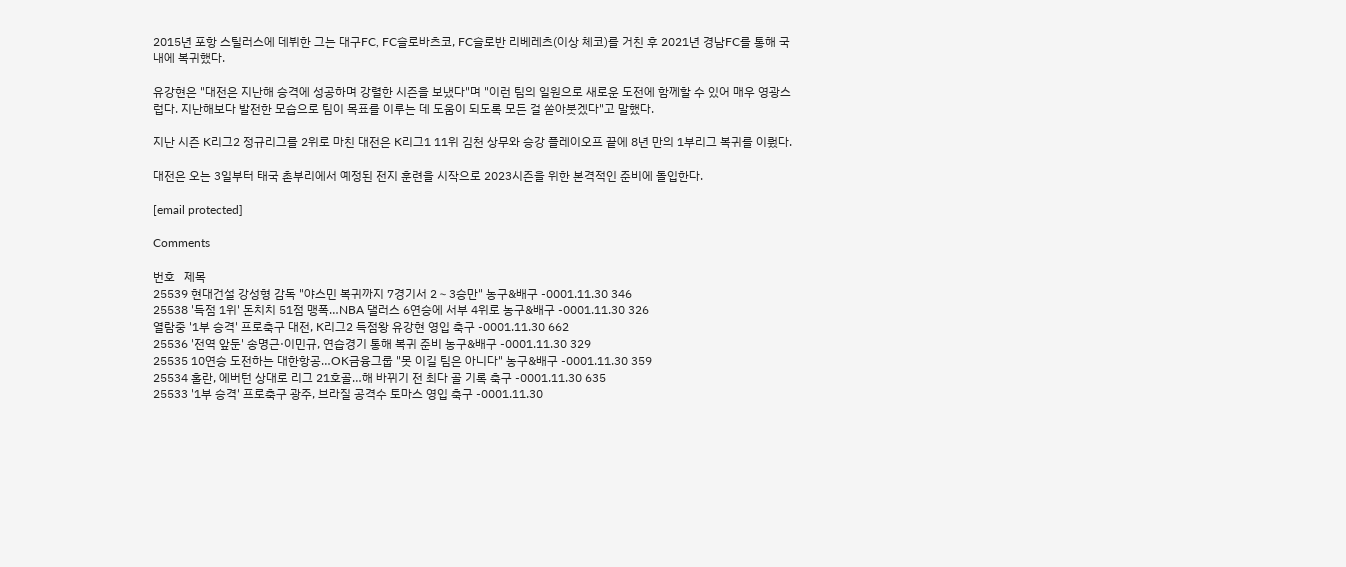2015년 포항 스틸러스에 데뷔한 그는 대구FC, FC슬로바츠코, FC슬로반 리베레츠(이상 체코)를 거친 후 2021년 경남FC를 통해 국내에 복귀했다.

유강현은 "대전은 지난해 승격에 성공하며 강렬한 시즌을 보냈다"며 "이런 팀의 일원으로 새로운 도전에 함께할 수 있어 매우 영광스럽다. 지난해보다 발전한 모습으로 팀이 목표를 이루는 데 도움이 되도록 모든 걸 쏟아붓겠다"고 말했다.

지난 시즌 K리그2 정규리그를 2위로 마친 대전은 K리그1 11위 김천 상무와 승강 플레이오프 끝에 8년 만의 1부리그 복귀를 이뤘다.

대전은 오는 3일부터 태국 촌부리에서 예정된 전지 훈련을 시작으로 2023시즌을 위한 본격적인 준비에 돌입한다.

[email protected]

Comments

번호   제목
25539 현대건설 강성형 감독 "야스민 복귀까지 7경기서 2∼3승만" 농구&배구 -0001.11.30 346
25538 '득점 1위' 돈치치 51점 맹폭…NBA 댈러스 6연승에 서부 4위로 농구&배구 -0001.11.30 326
열람중 '1부 승격' 프로축구 대전, K리그2 득점왕 유강현 영입 축구 -0001.11.30 662
25536 '전역 앞둔' 송명근·이민규, 연습경기 통해 복귀 준비 농구&배구 -0001.11.30 329
25535 10연승 도전하는 대한항공…OK금융그룹 "못 이길 팀은 아니다" 농구&배구 -0001.11.30 359
25534 홀란, 에버턴 상대로 리그 21호골…해 바뀌기 전 최다 골 기록 축구 -0001.11.30 635
25533 '1부 승격' 프로축구 광주, 브라질 공격수 토마스 영입 축구 -0001.11.30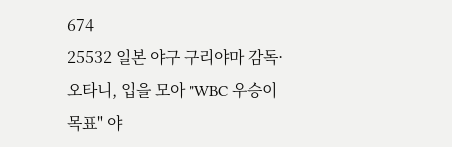674
25532 일본 야구 구리야마 감독·오타니, 입을 모아 "WBC 우승이 목표" 야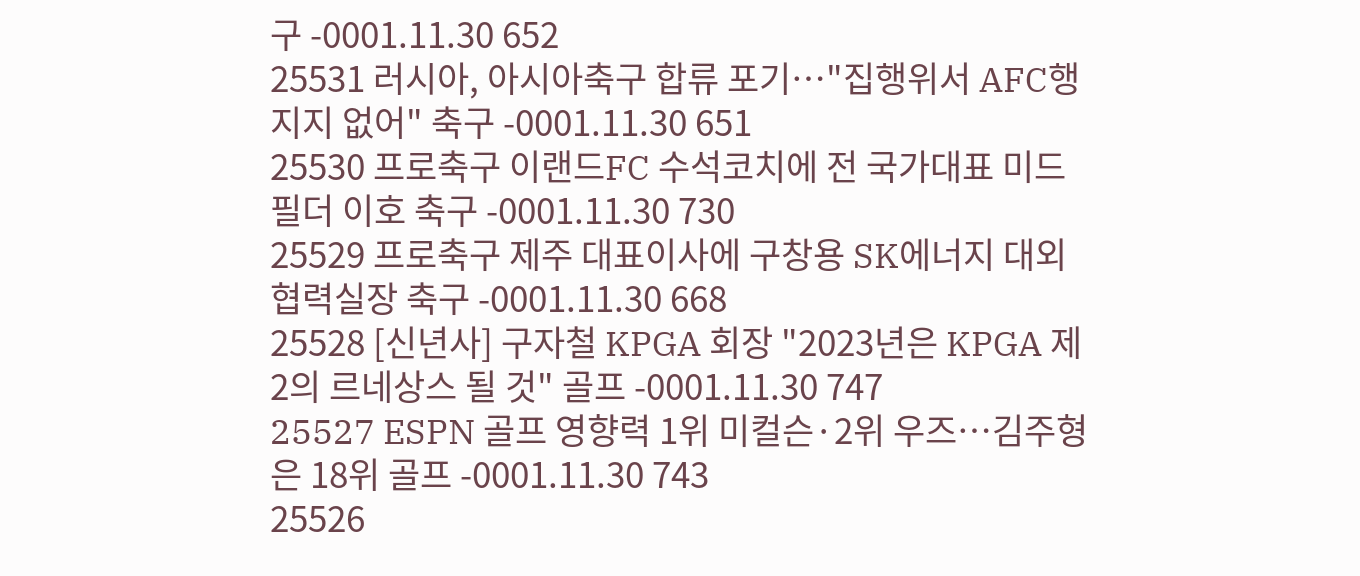구 -0001.11.30 652
25531 러시아, 아시아축구 합류 포기…"집행위서 AFC행 지지 없어" 축구 -0001.11.30 651
25530 프로축구 이랜드FC 수석코치에 전 국가대표 미드필더 이호 축구 -0001.11.30 730
25529 프로축구 제주 대표이사에 구창용 SK에너지 대외협력실장 축구 -0001.11.30 668
25528 [신년사] 구자철 KPGA 회장 "2023년은 KPGA 제2의 르네상스 될 것" 골프 -0001.11.30 747
25527 ESPN 골프 영향력 1위 미컬슨·2위 우즈…김주형은 18위 골프 -0001.11.30 743
25526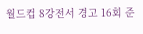월드컵 8강전서 경고 16회 준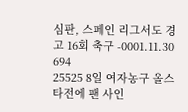심판, 스페인 리그서도 경고 16회 축구 -0001.11.30 694
25525 8일 여자농구 올스타전에 팬 사인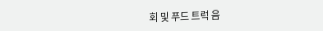회 및 푸드 트럭 음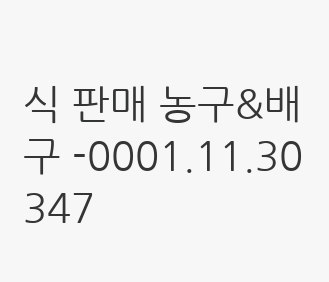식 판매 농구&배구 -0001.11.30 347